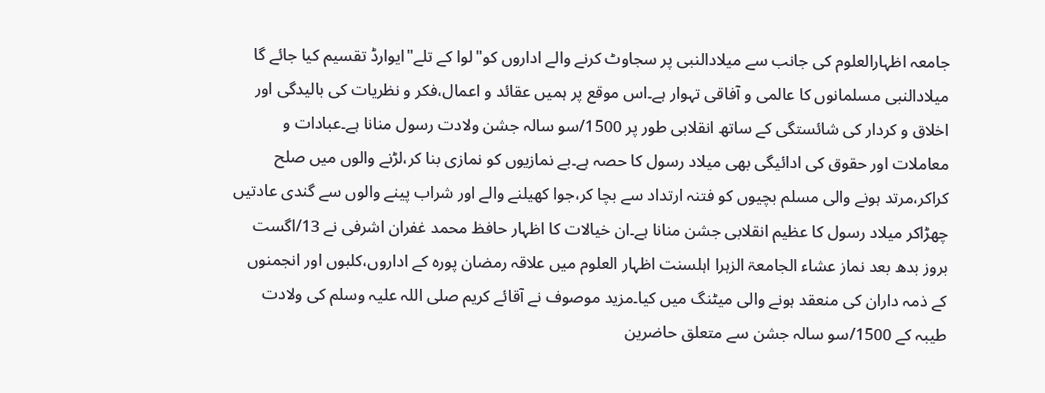جامعہ اظہارالعلوم کی جانب سے میلادالنبی پر سجاوٹ کرنے والے اداروں کو"لوا کے تلے"ایوارڈ تقسیم کیا جائے گا
میلادالنبی مسلمانوں کا عالمی و آفاقی تہوار ہے۔اس موقع پر ہمیں عقائد و اعمال،فکر و نظریات کی بالیدگی اور اخلاق و کردار کی شائستگی کے ساتھ انقلابی طور پر 1500/سو سالہ جشن ولادت رسول منانا ہے۔عبادات و معاملات اور حقوق کی ادائیگی بھی میلاد رسول کا حصہ ہے۔بے نمازیوں کو نمازی بنا کر،لڑنے والوں میں صلح کراکر،مرتد ہونے والی مسلم بچیوں کو فتنہ ارتداد سے بچا کر،جوا کھیلنے والے اور شراب پینے والوں سے گندی عادتیں چھڑاکر میلاد رسول کا عظیم انقلابی جشن منانا ہے۔ان خیالات کا اظہار حافظ محمد غفران اشرفی نے 13/اگست بروز بدھ بعد نماز عشاء الجامعۃ الزہرا اہلسنت اظہار العلوم میں علاقہ رمضان پورہ کے اداروں،کلبوں اور انجمنوں کے ذمہ داران کی منعقد ہونے والی میٹنگ میں کیا۔مزید موصوف نے آقائے کریم صلی اللہ علیہ وسلم کی ولادت طیبہ کے 1500/سو سالہ جشن سے متعلق حاضرین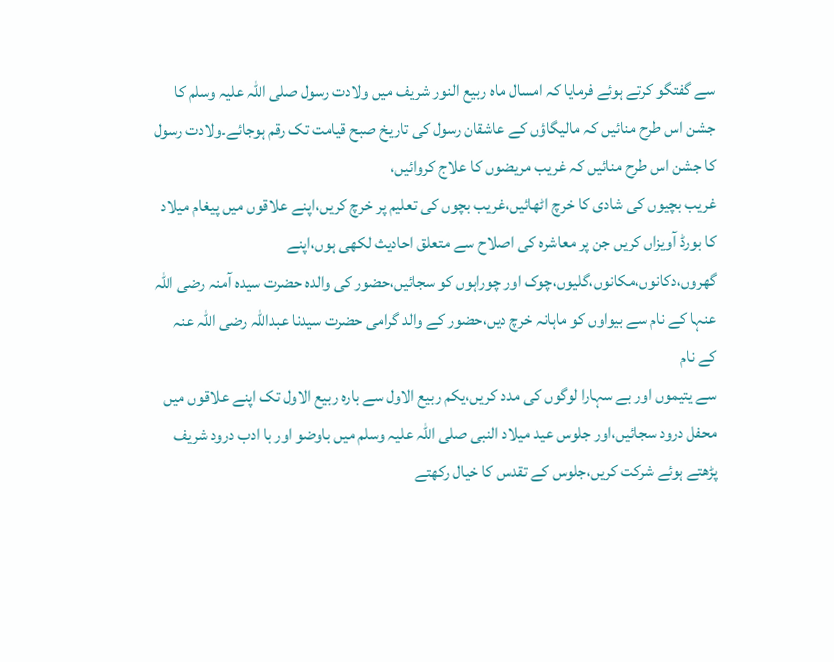سے گفتگو کرتے ہوئے فرمایا کہ امسال ماہ ربیع النور شریف میں ولادت رسول صلی اللہ علیہ وسلم کا جشن اس طرح منائیں کہ مالیگاؤں کے عاشقان رسول کی تاریخ صبح قیامت تک رقم ہوجائے۔ولادت رسول کا جشن اس طرح منائیں کہ غریب مریضوں کا علاج کروائیں،
غریب بچیوں کی شادی کا خرچ اٹھائیں،غریب بچوں کی تعلیم پر خرچ کریں،اپنے علاقوں میں پیغام میلاد کا بورڈ آویزاں کریں جن پر معاشرہ کی اصلاح سے متعلق احادیث لکھی ہوں،اپنے گھروں،دکانوں،مکانوں،گلیوں،چوک اور چوراہوں کو سجائیں،حضور کی والدہ حضرت سیدہ آمنہ رضی اللہ عنہا کے نام سے بیواوں کو ماہانہ خرچ دیں،حضور کے والد گرامی حضرت سیدنا عبداللہ رضی اللہ عنہ کے نام
سے یتیموں اور بے سہارا لوگوں کی مدد کریں،یکم ربیع الاول سے بارہ ربیع الاول تک اپنے علاقوں میں محفل درود سجائیں،اور جلوس عید میلاد النبی صلی اللہ علیہ وسلم میں باوضو اور با ادب درود شریف پڑھتے ہوئے شرکت کریں،جلوس کے تقدس کا خیال رکھتے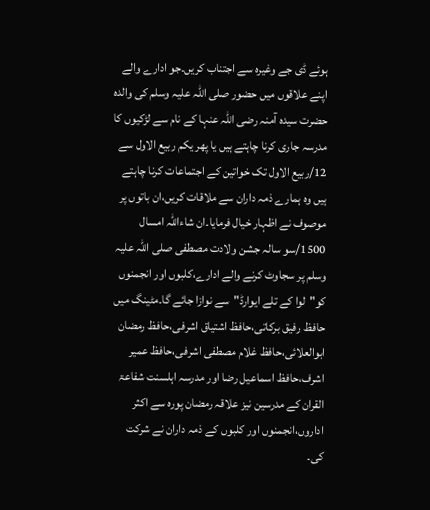ہوئے ڈی جے وغیرہ سے اجتناب کریں۔جو ادارے والے اپنے علاقوں میں حضور صلی اللہ علیہ وسلم کی والدہ حضرت سیدہ آمنہ رضی اللہ عنہا کے نام سے لڑکیوں کا مدرسہ جاری کرنا چاہتے ہیں یا پھر یکم ربیع الاول سے 12/ربیع الاول تک خواتین کے اجتماعات کرنا چاہتے ہیں وہ ہمارے ذمہ داران سے ملاقات کریں،ان باتوں پر موصوف نے اظہار خیال فرمایا۔ان شاءاللہ امسال 1500/سو سالہ جشن ولادت مصطفی صلی اللہ علیہ وسلم پر سجاوٹ کرنے والے ادارے،کلبوں اور انجمنوں کو"لوا کے تلے ایوارڈ"سے نوازا جائے گا۔مٹینگ میں حافظ رفیق برکاتی،حافظ اشتیاق اشرفی،حافظ رمضان ابوالعلائی،حافظ غلام مصطفی اشرفی،حافظ عمیر اشرف،حافظ اسماعیل رضا اور مدرسہ اہلسنت شفاعۃ القران کے مدرسین نیز علاقہ رمضان پورہ سے اکثر اداروں،انجمنوں اور کلبوں کے ذمہ داران نے شرکت کی۔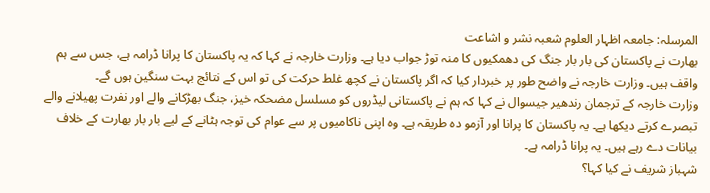المرسلہ: جامعہ اظہار العلوم شعبہ نشر و اشاعت
بھارت نے پاکستان کی بار بار جنگ کی دھمکیوں کا منہ توڑ جواب دیا ہے۔ وزارت خارجہ نے کہا کہ یہ پاکستان کا پرانا ڈرامہ ہے، جس سے ہم واقف ہیں۔ وزارت خارجہ نے واضح طور پر خبردار کیا کہ اگر پاکستان نے کچھ غلط حرکت کی تو اس کے نتائج بہت سنگین ہوں گے۔
وزارت خارجہ کے ترجمان رندھیر جیسوال نے کہا کہ ہم نے پاکستانی لیڈروں کو مسلسل مضحکہ خیز، جنگ بھڑکانے والے اور نفرت پھیلانے والے تبصرے کرتے دیکھا ہے۔ یہ پاکستان کا پرانا اور آزمو دہ طریقہ ہے۔ وہ اپنی ناکامیوں پر سے عوام کی توجہ ہٹانے کے لیے بار بار بھارت کے خلاف بیانات دے رہے ہیں۔ یہ پرانا ڈرامہ ہے۔
شہباز شریف نے کیا کہا؟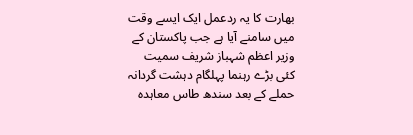بھارت کا یہ ردعمل ایک ایسے وقت میں سامنے آیا ہے جب پاکستان کے وزیر اعظم شہباز شریف سمیت کئی بڑے رہنما پہلگام دہشت گردانہ حملے کے بعد سندھ طاس معاہدہ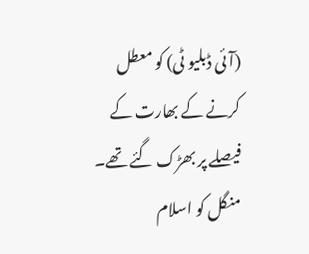(آئی ڈبلیو ٹی) کو معطل کرنے کے بھارت کے فیصلے پر بھڑک گئے تھے۔ منگل کو اسلام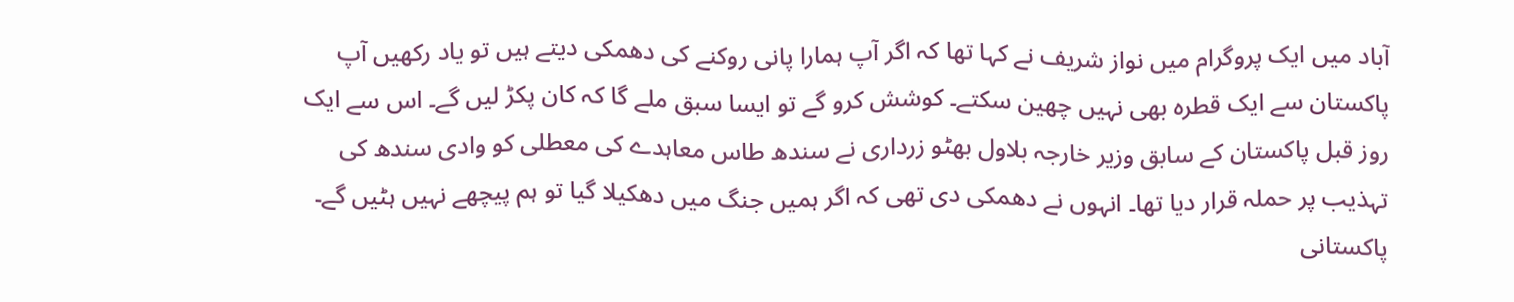آباد میں ایک پروگرام میں نواز شریف نے کہا تھا کہ اگر آپ ہمارا پانی روکنے کی دھمکی دیتے ہیں تو یاد رکھیں آپ پاکستان سے ایک قطرہ بھی نہیں چھین سکتے۔ کوشش کرو گے تو ایسا سبق ملے گا کہ کان پکڑ لیں گے۔ اس سے ایک روز قبل پاکستان کے سابق وزیر خارجہ بلاول بھٹو زرداری نے سندھ طاس معاہدے کی معطلی کو وادی سندھ کی تہذیب پر حملہ قرار دیا تھا۔ انہوں نے دھمکی دی تھی کہ اگر ہمیں جنگ میں دھکیلا گیا تو ہم پیچھے نہیں ہٹیں گے۔
پاکستانی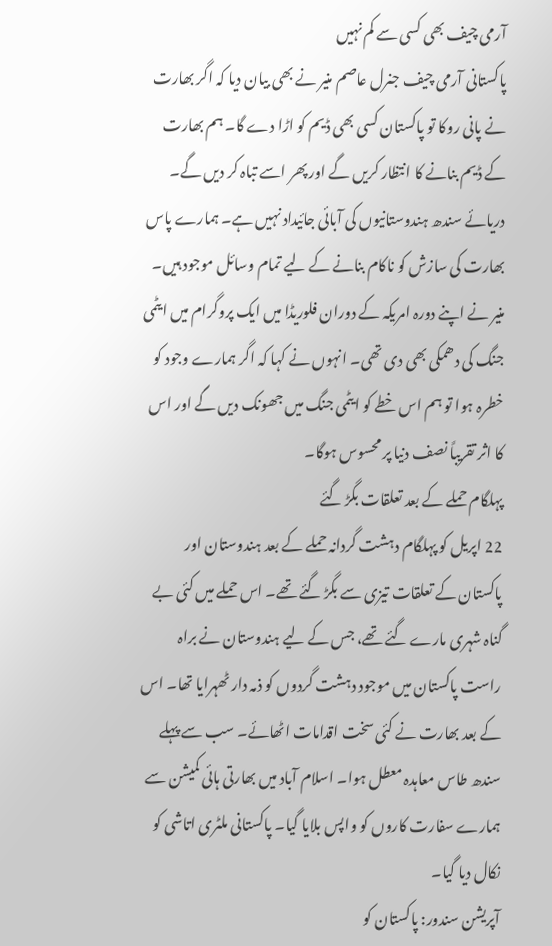آرمی چیف بھی کسی سے کم نہیں
پاکستانی آرمی چیف جنرل عاصم منیر نے بھی بیان دیا کہ اگر بھارت نے پانی روکا تو پاکستان کسی بھی ڈیم کو اڑا دے گا۔ ہم بھارت کے ڈیم بنانے کا انتظار کریں گے اور پھر اسے تباہ کر دیں گے۔ دریائے سندھ ہندوستانیوں کی آبائی جائیداد نہیں ہے۔ ہمارے پاس بھارت کی سازش کو ناکام بنانے کے لیے تمام وسائل موجود ہیں۔ منیر نے اپنے دورہ امریکہ کے دوران فلوریڈا میں ایک پروگرام میں ایٹمی جنگ کی دھمکی بھی دی تھی۔ انہوں نے کہا کہ اگر ہمارے وجود کو خطرہ ہوا تو ہم اس خطے کو ایٹمی جنگ میں جھونک دیں گے اور اس کا اثر تقریباً نصف دنیا پر محسوس ہوگا۔
پہلگام حملے کے بعد تعلقات بگڑ گئے
22 اپریل کو پہلگام دہشت گردانہ حملے کے بعد ہندوستان اور پاکستان کے تعلقات تیزی سے بگڑ گئے تھے۔ اس حملے میں کئی بے گناہ شہری مارے گئے تھے، جس کے لیے ہندوستان نے براہ راست پاکستان میں موجود دہشت گردوں کو ذمہ دار ٹھہرایا تھا۔ اس کے بعد بھارت نے کئی سخت اقدامات اٹھائے۔ سب سے پہلے سندھ طاس معاہدہ معطل ہوا۔ اسلام آباد میں بھارتی ہائی کمیشن سے ہمارے سفارت کاروں کو واپس بلایا گیا۔ پاکستانی ملٹری اتاشی کو نکال دیا گیا۔
آپریشن سندور: پاکستان کو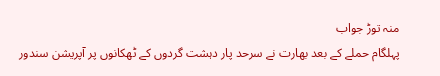منہ توڑ جواب
پہلگام حملے کے بعد بھارت نے سرحد پار دہشت گردوں کے ٹھکانوں پر آپریشن سندور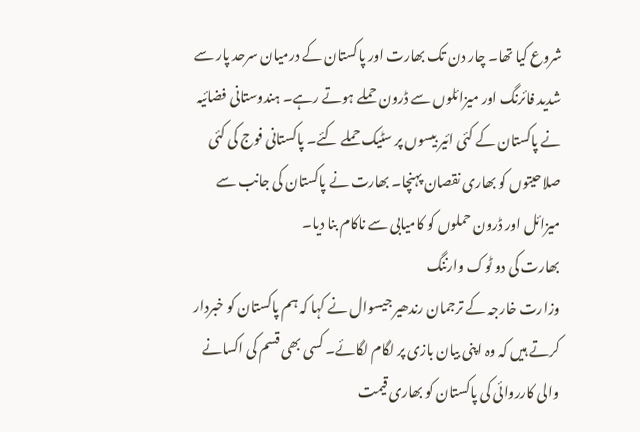شروع کیا تھا۔ چار دن تک بھارت اور پاکستان کے درمیان سرحد پار سے شدید فائرنگ اور میزائلوں سے ڈرون حملے ہوتے رہے۔ ہندوستانی فضائیہ نے پاکستان کے کئی ائیر بیسوں پر سٹیک حملے کئے۔ پاکستانی فوج کی کئی صلاحیتوں کو بھاری نقصان پہنچا۔ بھارت نے پاکستان کی جانب سے میزائل اور ڈرون حملوں کو کامیابی سے ناکام بنا دیا۔
بھارت کی دو ٹوک وارننگ
وزارت خارجہ کے ترجمان رندھیر جیسوال نے کہا کہ ہم پاکستان کو خبردار کرتے ہیں کہ وہ اپنی بیان بازی پر لگام لگائے۔ کسی بھی قسم کی اکسانے والی کارروائی کی پاکستان کو بھاری قیمت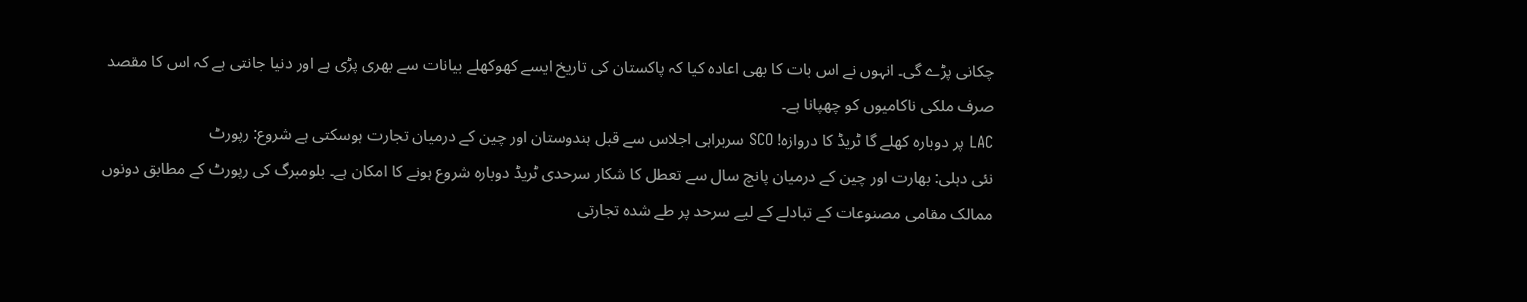چکانی پڑے گی۔ انہوں نے اس بات کا بھی اعادہ کیا کہ پاکستان کی تاریخ ایسے کھوکھلے بیانات سے بھری پڑی ہے اور دنیا جانتی ہے کہ اس کا مقصد صرف ملکی ناکامیوں کو چھپانا ہے۔
LAC پر دوبارہ کھلے گا ٹریڈ کا دروازہ! SCO سربراہی اجلاس سے قبل ہندوستان اور چین کے درمیان تجارت ہوسکتی ہے شروع: رپورٹ
نئی دہلی: بھارت اور چین کے درمیان پانچ سال سے تعطل کا شکار سرحدی ٹریڈ دوبارہ شروع ہونے کا امکان ہے۔ بلومبرگ کی رپورٹ کے مطابق دونوں ممالک مقامی مصنوعات کے تبادلے کے لیے سرحد پر طے شدہ تجارتی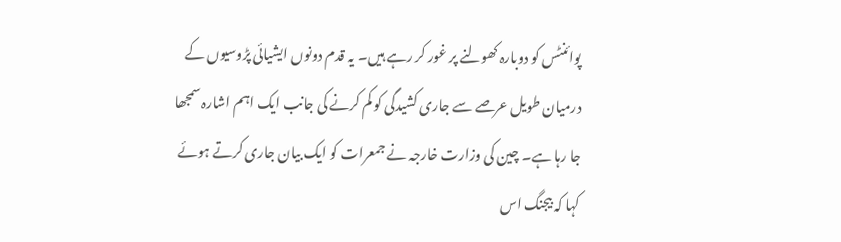پوائنٹس کو دوبارہ کھولنے پر غور کر رہے ہیں۔ یہ قدم دونوں ایشیائی پڑوسیوں کے درمیان طویل عرصے سے جاری کشیدگی کو کم کرنے کی جانب ایک اہم اشارہ سمجھا جا رہا ہے۔ چین کی وزارت خارجہ نے جمعرات کو ایک بیان جاری کرتے ہوئے کہا کہ بیجنگ اس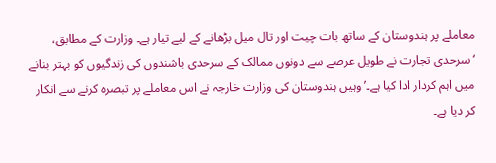معاملے پر ہندوستان کے ساتھ بات چیت اور تال میل بڑھانے کے لیے تیار ہے۔ وزارت کے مطابق، ‘سرحدی تجارت نے طویل عرصے سے دونوں ممالک کے سرحدی باشندوں کی زندگیوں کو بہتر بنانے میں اہم کردار ادا کیا ہے۔’ وہیں ہندوستان کی وزارت خارجہ نے اس معاملے پر تبصرہ کرنے سے انکار کر دیا ہے۔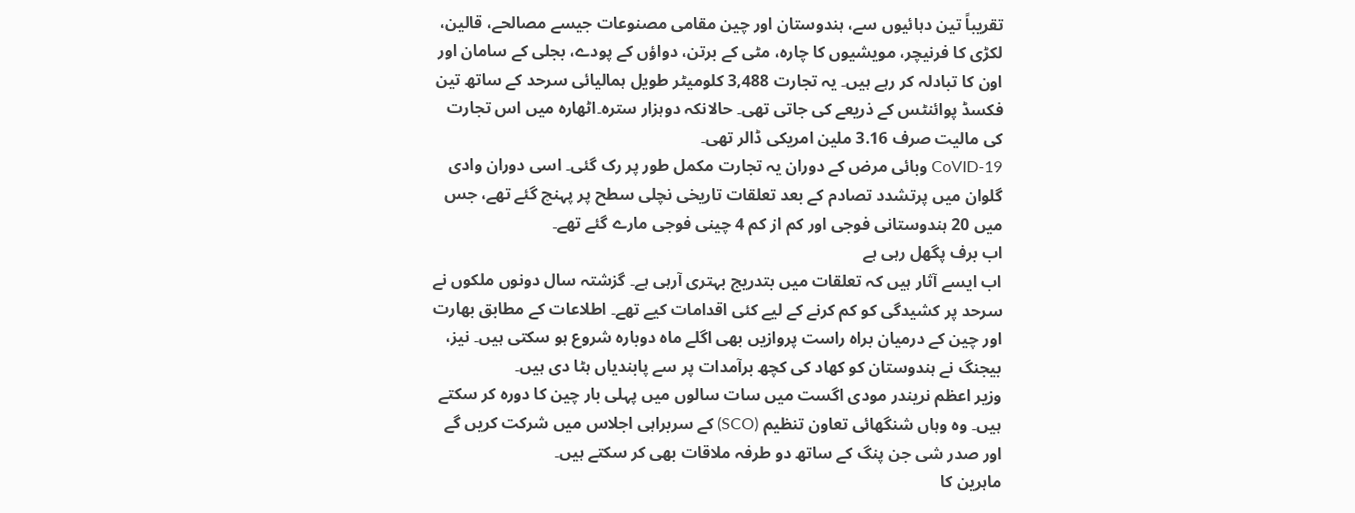تقریباً تین دہائیوں سے، ہندوستان اور چین مقامی مصنوعات جیسے مصالحے، قالین، لکڑی کا فرنیچر، مویشیوں کا چارہ، مٹی کے برتن، دواؤں کے پودے، بجلی کے سامان اور اون کا تبادلہ کر رہے ہیں۔ یہ تجارت 3,488 کلومیٹر طویل ہمالیائی سرحد کے ساتھ تین فکسڈ پوائنٹس کے ذریعے کی جاتی تھی۔ حالانکہ دوہزار سترہ۔اٹھارہ میں اس تجارت کی مالیت صرف 3.16 ملین امریکی ڈالر تھی۔
CoVID-19 وبائی مرض کے دوران یہ تجارت مکمل طور پر رک گئی۔ اسی دوران وادی گلوان میں پرتشدد تصادم کے بعد تعلقات تاریخی نچلی سطح پر پہنچ گئے تھے، جس میں 20 ہندوستانی فوجی اور کم از کم 4 چینی فوجی مارے گئے تھے۔
اب برف پگھل رہی ہے
اب ایسے آثار ہیں کہ تعلقات میں بتدریج بہتری آرہی ہے۔ گزشتہ سال دونوں ملکوں نے سرحد پر کشیدگی کو کم کرنے کے لیے کئی اقدامات کیے تھے۔ اطلاعات کے مطابق بھارت اور چین کے درمیان براہ راست پروازیں بھی اگلے ماہ دوبارہ شروع ہو سکتی ہیں۔ نیز، بیجنگ نے ہندوستان کو کھاد کی کچھ برآمدات پر سے پابندیاں ہٹا دی ہیں۔
وزیر اعظم نریندر مودی اگست میں سات سالوں میں پہلی بار چین کا دورہ کر سکتے ہیں۔ وہ وہاں شنگھائی تعاون تنظیم (SCO) کے سربراہی اجلاس میں شرکت کریں گے اور صدر شی جن پنگ کے ساتھ دو طرفہ ملاقات بھی کر سکتے ہیں۔
ماہرین کا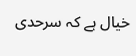خیال ہے کہ سرحدی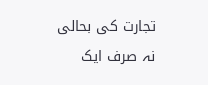تجارت کی بحالی نہ صرف ایک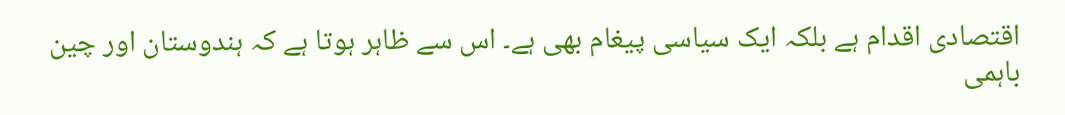اقتصادی اقدام ہے بلکہ ایک سیاسی پیغام بھی ہے۔ اس سے ظاہر ہوتا ہے کہ ہندوستان اور چین باہمی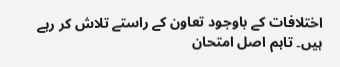اختلافات کے باوجود تعاون کے راستے تلاش کر رہے ہیں۔ تاہم اصل امتحان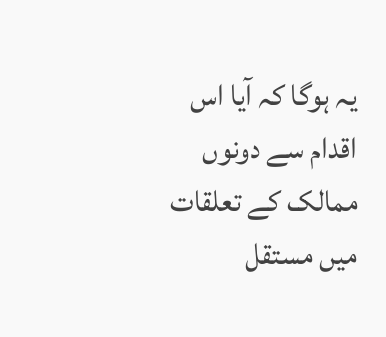یہ ہوگا کہ آیا اس اقدام سے دونوں ممالک کے تعلقات میں مستقل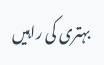بہتری کی راہیں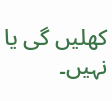کھلیں گی یا نہیں۔